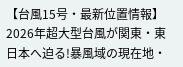【台風15号・最新位置情報】2026年超大型台風が関東・東日本へ迫る!暴風域の現在地・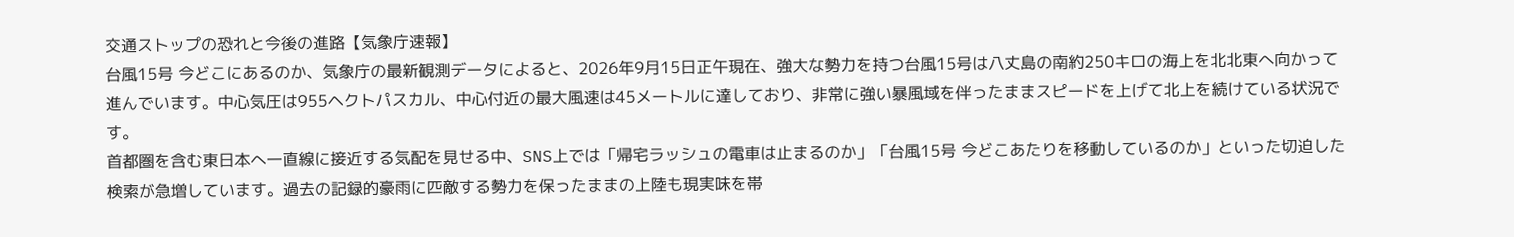交通ストップの恐れと今後の進路【気象庁速報】
台風15号 今どこにあるのか、気象庁の最新観測データによると、2026年9月15日正午現在、強大な勢力を持つ台風15号は八丈島の南約250キロの海上を北北東へ向かって進んでいます。中心気圧は955ヘクトパスカル、中心付近の最大風速は45メートルに達しており、非常に強い暴風域を伴ったままスピードを上げて北上を続けている状況です。
首都圏を含む東日本へ一直線に接近する気配を見せる中、SNS上では「帰宅ラッシュの電車は止まるのか」「台風15号 今どこあたりを移動しているのか」といった切迫した検索が急増しています。過去の記録的豪雨に匹敵する勢力を保ったままの上陸も現実味を帯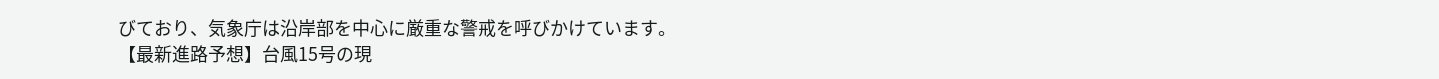びており、気象庁は沿岸部を中心に厳重な警戒を呼びかけています。
【最新進路予想】台風15号の現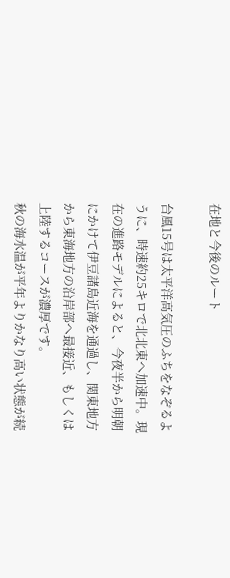在地と今後のルート

台風15号は太平洋高気圧のふちをなぞるように、時速約25キロで北北東へ加速中。現在の進路モデルによると、今夜半から明朝にかけて伊豆諸島近海を通過し、関東地方から東海地方の沿岸部へ最接近、もしくは上陸するコースが濃厚です。
秋の海水温が平年よりかなり高い状態が続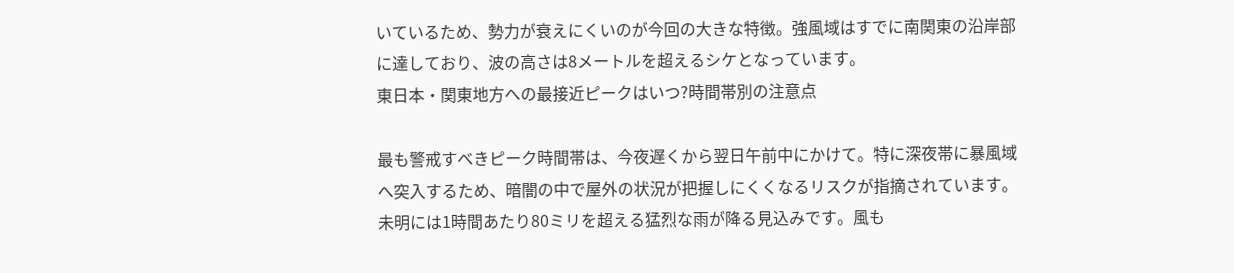いているため、勢力が衰えにくいのが今回の大きな特徴。強風域はすでに南関東の沿岸部に達しており、波の高さは8メートルを超えるシケとなっています。
東日本・関東地方への最接近ピークはいつ?時間帯別の注意点

最も警戒すべきピーク時間帯は、今夜遅くから翌日午前中にかけて。特に深夜帯に暴風域へ突入するため、暗闇の中で屋外の状況が把握しにくくなるリスクが指摘されています。
未明には1時間あたり80ミリを超える猛烈な雨が降る見込みです。風も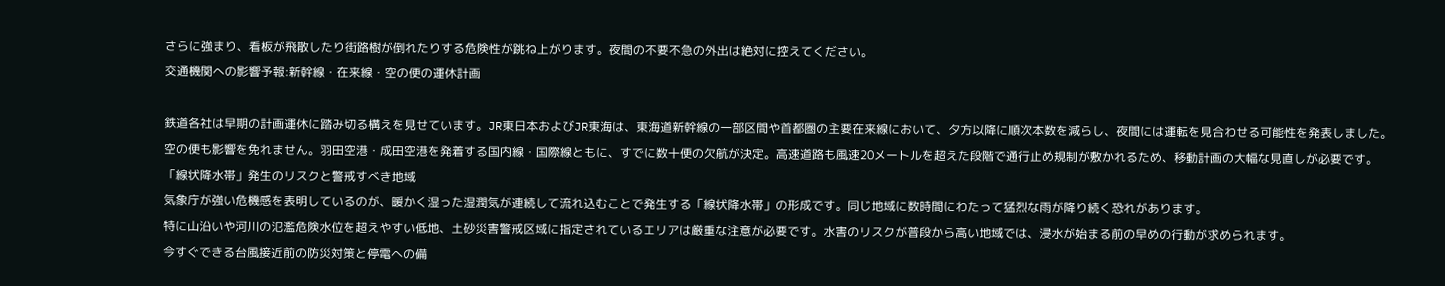さらに強まり、看板が飛散したり街路樹が倒れたりする危険性が跳ね上がります。夜間の不要不急の外出は絶対に控えてください。
交通機関への影響予報:新幹線・在来線・空の便の運休計画

鉄道各社は早期の計画運休に踏み切る構えを見せています。JR東日本およびJR東海は、東海道新幹線の一部区間や首都圏の主要在来線において、夕方以降に順次本数を減らし、夜間には運転を見合わせる可能性を発表しました。
空の便も影響を免れません。羽田空港・成田空港を発着する国内線・国際線ともに、すでに数十便の欠航が決定。高速道路も風速20メートルを超えた段階で通行止め規制が敷かれるため、移動計画の大幅な見直しが必要です。
「線状降水帯」発生のリスクと警戒すべき地域
気象庁が強い危機感を表明しているのが、暖かく湿った湿潤気が連続して流れ込むことで発生する「線状降水帯」の形成です。同じ地域に数時間にわたって猛烈な雨が降り続く恐れがあります。
特に山沿いや河川の氾濫危険水位を超えやすい低地、土砂災害警戒区域に指定されているエリアは厳重な注意が必要です。水害のリスクが普段から高い地域では、浸水が始まる前の早めの行動が求められます。
今すぐできる台風接近前の防災対策と停電への備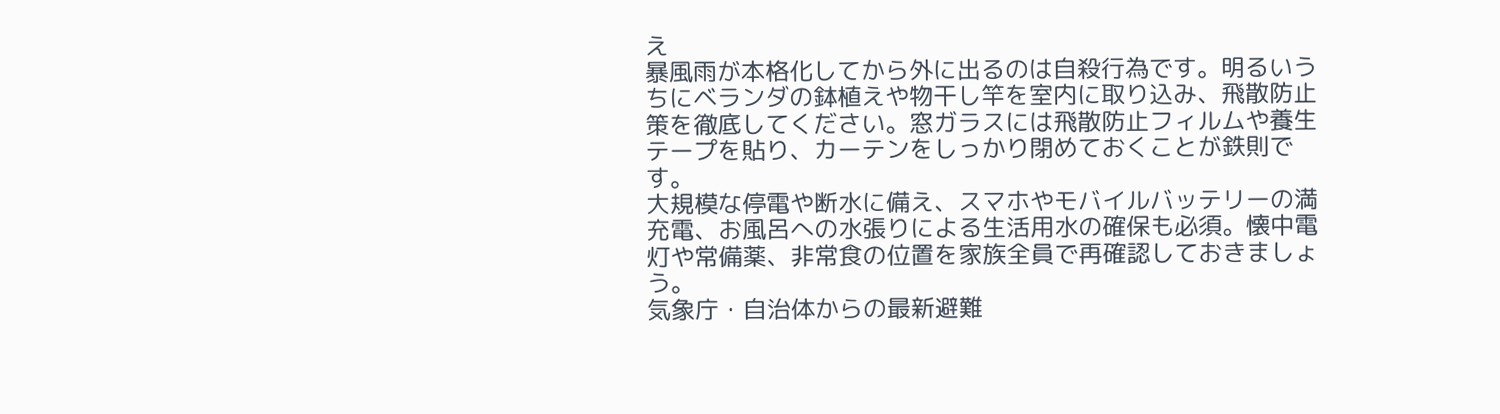え
暴風雨が本格化してから外に出るのは自殺行為です。明るいうちにベランダの鉢植えや物干し竿を室内に取り込み、飛散防止策を徹底してください。窓ガラスには飛散防止フィルムや養生テープを貼り、カーテンをしっかり閉めておくことが鉄則です。
大規模な停電や断水に備え、スマホやモバイルバッテリーの満充電、お風呂への水張りによる生活用水の確保も必須。懐中電灯や常備薬、非常食の位置を家族全員で再確認しておきましょう。
気象庁・自治体からの最新避難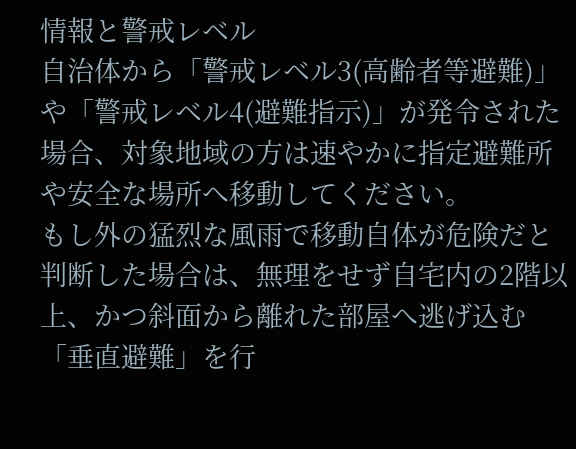情報と警戒レベル
自治体から「警戒レベル3(高齢者等避難)」や「警戒レベル4(避難指示)」が発令された場合、対象地域の方は速やかに指定避難所や安全な場所へ移動してください。
もし外の猛烈な風雨で移動自体が危険だと判断した場合は、無理をせず自宅内の2階以上、かつ斜面から離れた部屋へ逃げ込む「垂直避難」を行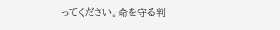ってください。命を守る判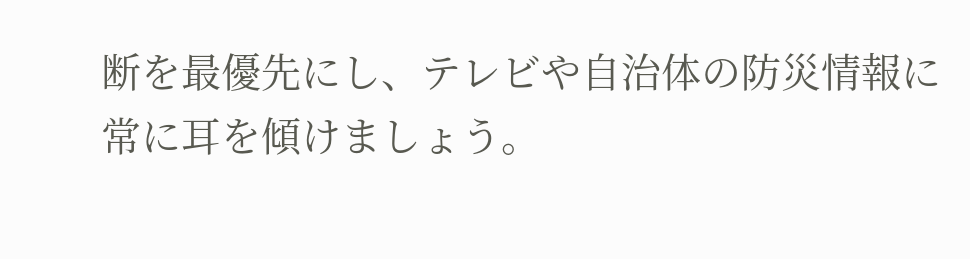断を最優先にし、テレビや自治体の防災情報に常に耳を傾けましょう。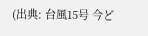(出典: 台風15号 今ど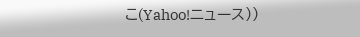こ(Yahoo!ニュース))